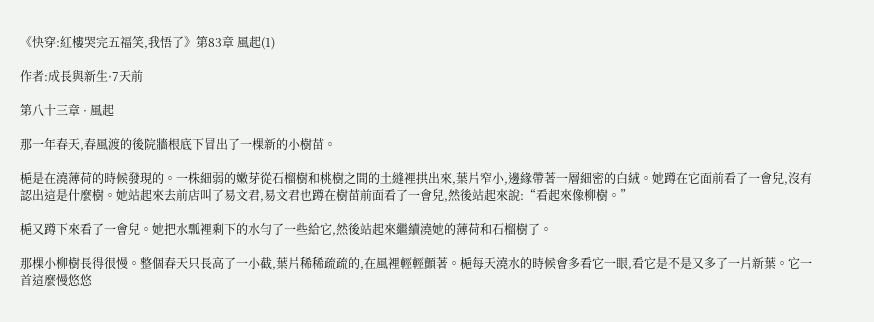《快穿:紅樓哭完五福笑,我悟了》第83章 風起(1)

作者:成長與新生·7天前

第八十三章 · 風起

那一年春天,春風渡的後院牆根底下冒出了一棵新的小樹苗。

梔是在澆薄荷的時候發現的。一株細弱的嫩芽從石榴樹和桃樹之間的土縫裡拱出來,葉片窄小,邊緣帶著一層細密的白絨。她蹲在它面前看了一會兒,沒有認出這是什麼樹。她站起來去前店叫了易文君,易文君也蹲在樹苗前面看了一會兒,然後站起來說:“看起來像柳樹。”

梔又蹲下來看了一會兒。她把水瓢裡剩下的水勻了一些給它,然後站起來繼續澆她的薄荷和石榴樹了。

那棵小柳樹長得很慢。整個春天只長高了一小截,葉片稀稀疏疏的,在風裡輕輕顫著。梔每天澆水的時候會多看它一眼,看它是不是又多了一片新葉。它一首這麼慢悠悠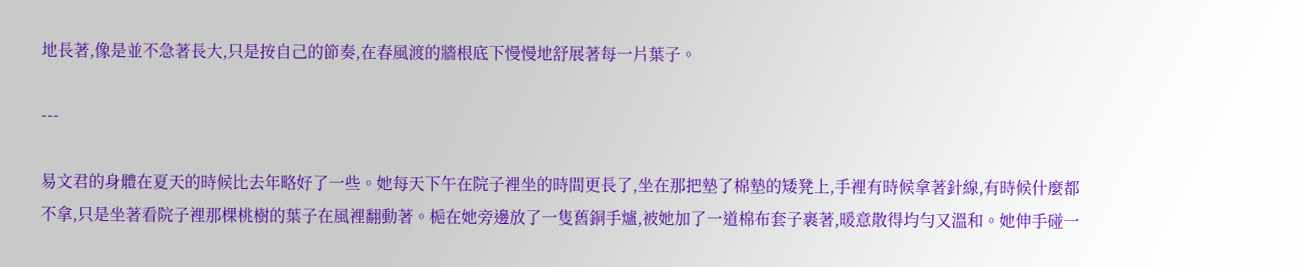地長著,像是並不急著長大,只是按自己的節奏,在春風渡的牆根底下慢慢地舒展著每一片葉子。

---

易文君的身體在夏天的時候比去年略好了一些。她每天下午在院子裡坐的時間更長了,坐在那把墊了棉墊的矮凳上,手裡有時候拿著針線,有時候什麼都不拿,只是坐著看院子裡那棵桃樹的葉子在風裡翻動著。梔在她旁邊放了一隻舊銅手爐,被她加了一道棉布套子裹著,暖意散得均勻又溫和。她伸手碰一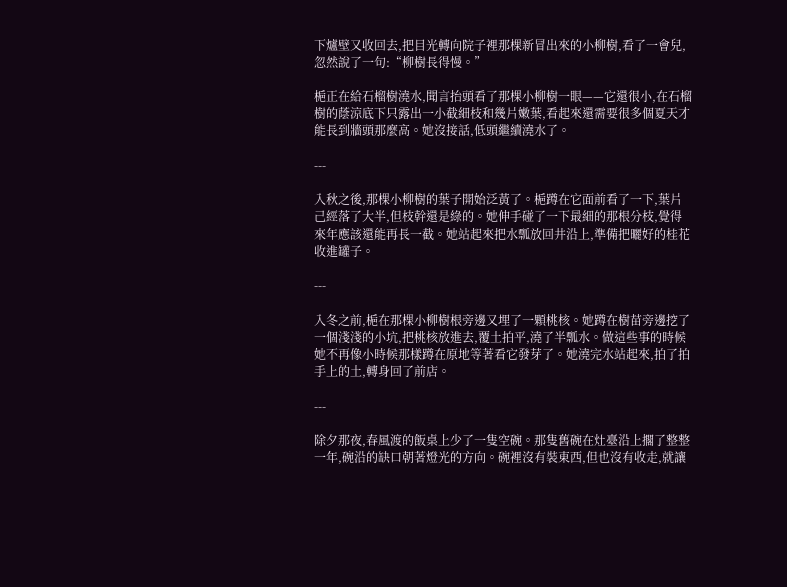下爐壁又收回去,把目光轉向院子裡那棵新冒出來的小柳樹,看了一會兒,忽然說了一句:“柳樹長得慢。”

梔正在給石榴樹澆水,聞言抬頭看了那棵小柳樹一眼——它還很小,在石榴樹的蔭涼底下只露出一小截細枝和幾片嫩葉,看起來還需要很多個夏天才能長到牆頭那麼高。她沒接話,低頭繼續澆水了。

---

入秋之後,那棵小柳樹的葉子開始泛黃了。梔蹲在它面前看了一下,葉片己經落了大半,但枝幹還是綠的。她伸手碰了一下最細的那根分枝,覺得來年應該還能再長一截。她站起來把水瓢放回井沿上,準備把曬好的桂花收進罐子。

---

入冬之前,梔在那棵小柳樹根旁邊又埋了一顆桃核。她蹲在樹苗旁邊挖了一個淺淺的小坑,把桃核放進去,覆土拍平,澆了半瓢水。做這些事的時候她不再像小時候那樣蹲在原地等著看它發芽了。她澆完水站起來,拍了拍手上的土,轉身回了前店。

---

除夕那夜,春風渡的飯桌上少了一隻空碗。那隻舊碗在灶臺沿上擱了整整一年,碗沿的缺口朝著燈光的方向。碗裡沒有裝東西,但也沒有收走,就讓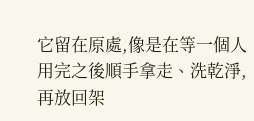它留在原處,像是在等一個人用完之後順手拿走、洗乾淨,再放回架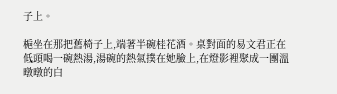子上。

梔坐在那把舊椅子上,端著半碗桂花酒。桌對面的易文君正在低頭喝一碗熱湯,湯碗的熱氣撲在她臉上,在燈影裡聚成一團溫暾暾的白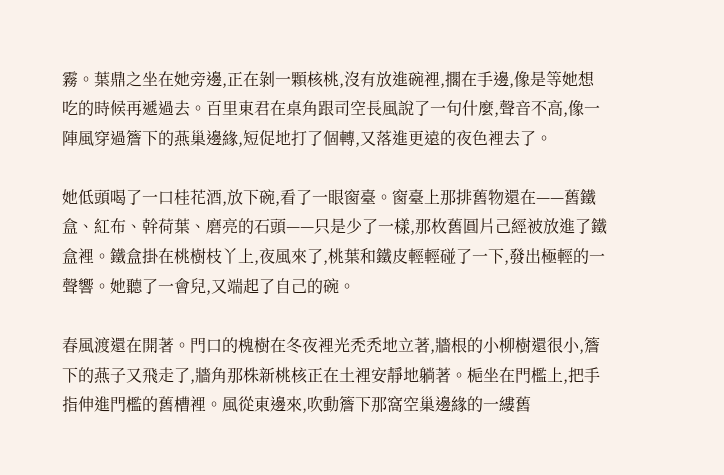霧。葉鼎之坐在她旁邊,正在剝一顆核桃,沒有放進碗裡,擱在手邊,像是等她想吃的時候再遞過去。百里東君在桌角跟司空長風說了一句什麼,聲音不高,像一陣風穿過簷下的燕巢邊緣,短促地打了個轉,又落進更遠的夜色裡去了。

她低頭喝了一口桂花酒,放下碗,看了一眼窗臺。窗臺上那排舊物還在——舊鐵盒、紅布、幹荷葉、磨亮的石頭——只是少了一樣,那枚舊圓片己經被放進了鐵盒裡。鐵盒掛在桃樹枝丫上,夜風來了,桃葉和鐵皮輕輕碰了一下,發出極輕的一聲響。她聽了一會兒,又端起了自己的碗。

春風渡還在開著。門口的槐樹在冬夜裡光禿禿地立著,牆根的小柳樹還很小,簷下的燕子又飛走了,牆角那株新桃核正在土裡安靜地躺著。梔坐在門檻上,把手指伸進門檻的舊槽裡。風從東邊來,吹動簷下那窩空巢邊緣的一縷舊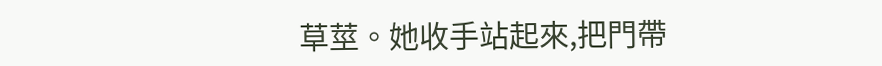草莖。她收手站起來,把門帶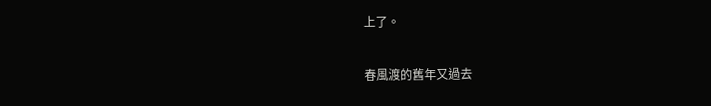上了。

春風渡的舊年又過去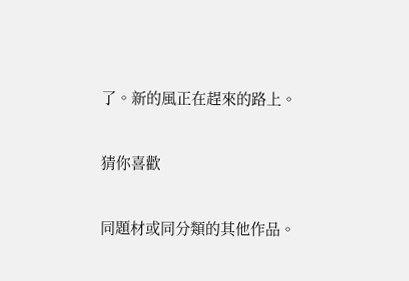了。新的風正在趕來的路上。

猜你喜歡

同題材或同分類的其他作品。